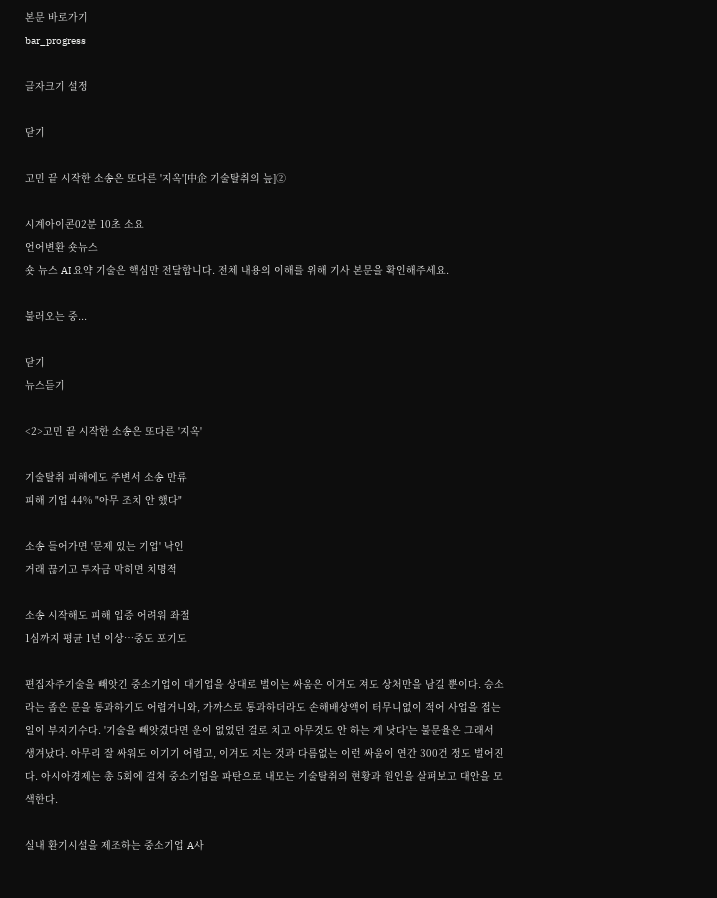본문 바로가기
bar_progress

글자크기 설정

닫기

고민 끝 시작한 소송은 또다른 '지옥'[中企 기술탈취의 늪]②

시계아이콘02분 10초 소요
언어변환 숏뉴스
숏 뉴스 AI 요약 기술은 핵심만 전달합니다. 전체 내용의 이해를 위해 기사 본문을 확인해주세요.

불러오는 중...

닫기
뉴스듣기

<2>고민 끝 시작한 소송은 또다른 '지옥'

기술탈취 피해에도 주변서 소송 만류
피해 기업 44% "아무 조치 안 했다"

소송 들어가면 '문제 있는 기업' 낙인
거래 끊기고 투자금 막히면 치명적

소송 시작해도 피해 입증 어려워 좌절
1심까지 평균 1년 이상…중도 포기도

편집자주기술을 빼앗긴 중소기업이 대기업을 상대로 벌이는 싸움은 이겨도 져도 상처만을 남길 뿐이다. 승소라는 좁은 문을 통과하기도 어렵거니와, 가까스로 통과하더라도 손해배상액이 터무니없이 적어 사업을 접는 일이 부지기수다. '기술을 빼앗겼다면 운이 없었던 걸로 치고 아무것도 안 하는 게 낫다'는 불문율은 그래서 생겨났다. 아무리 잘 싸워도 이기기 어렵고, 이겨도 지는 것과 다름없는 이런 싸움이 연간 300건 정도 벌어진다. 아시아경제는 총 5회에 걸쳐 중소기업을 파탄으로 내모는 기술탈취의 현황과 원인을 살펴보고 대안을 모색한다.

실내 환기시설을 제조하는 중소기업 A사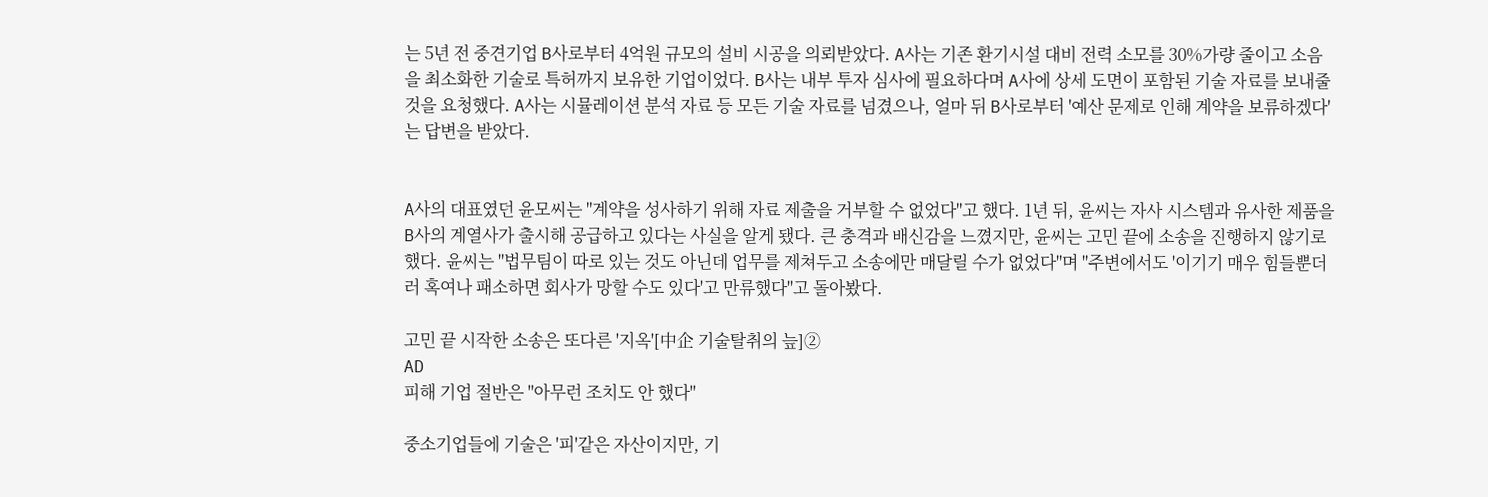는 5년 전 중견기업 B사로부터 4억원 규모의 설비 시공을 의뢰받았다. A사는 기존 환기시설 대비 전력 소모를 30%가량 줄이고 소음을 최소화한 기술로 특허까지 보유한 기업이었다. B사는 내부 투자 심사에 필요하다며 A사에 상세 도면이 포함된 기술 자료를 보내줄 것을 요청했다. A사는 시뮬레이션 분석 자료 등 모든 기술 자료를 넘겼으나, 얼마 뒤 B사로부터 '예산 문제로 인해 계약을 보류하겠다'는 답변을 받았다.


A사의 대표였던 윤모씨는 "계약을 성사하기 위해 자료 제출을 거부할 수 없었다"고 했다. 1년 뒤, 윤씨는 자사 시스템과 유사한 제품을 B사의 계열사가 출시해 공급하고 있다는 사실을 알게 됐다. 큰 충격과 배신감을 느꼈지만, 윤씨는 고민 끝에 소송을 진행하지 않기로 했다. 윤씨는 "법무팀이 따로 있는 것도 아닌데 업무를 제쳐두고 소송에만 매달릴 수가 없었다"며 "주변에서도 '이기기 매우 힘들뿐더러 혹여나 패소하면 회사가 망할 수도 있다'고 만류했다"고 돌아봤다.

고민 끝 시작한 소송은 또다른 '지옥'[中企 기술탈취의 늪]②
AD
피해 기업 절반은 "아무런 조치도 안 했다"

중소기업들에 기술은 '피'같은 자산이지만, 기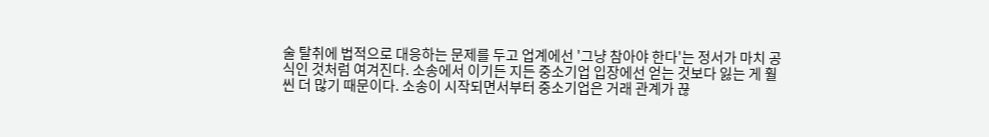술 탈취에 법적으로 대응하는 문제를 두고 업계에선 '그냥 참아야 한다'는 정서가 마치 공식인 것처럼 여겨진다. 소송에서 이기든 지든 중소기업 입장에선 얻는 것보다 잃는 게 훨씬 더 많기 때문이다. 소송이 시작되면서부터 중소기업은 거래 관계가 끊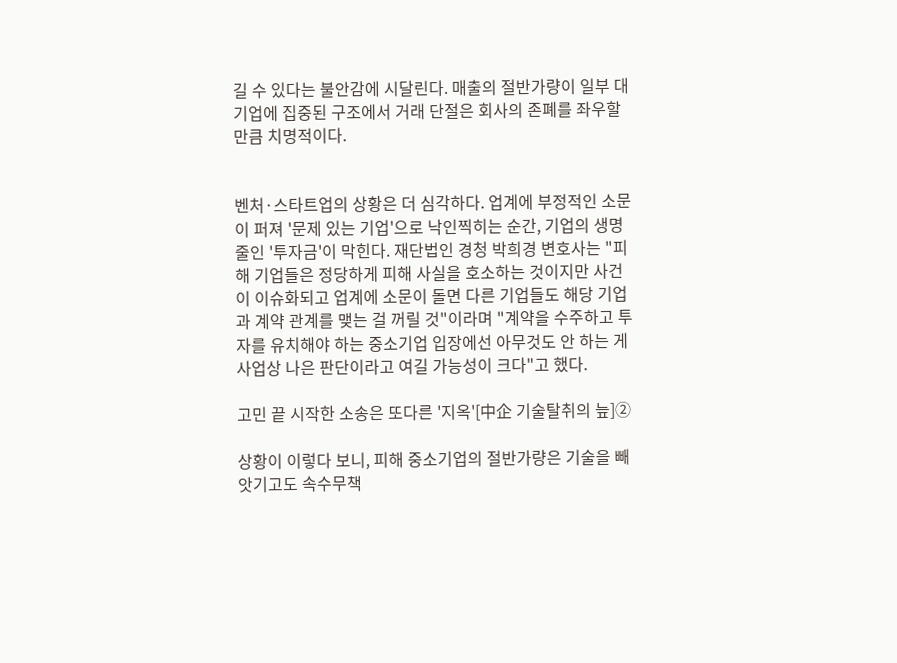길 수 있다는 불안감에 시달린다. 매출의 절반가량이 일부 대기업에 집중된 구조에서 거래 단절은 회사의 존폐를 좌우할 만큼 치명적이다.


벤처·스타트업의 상황은 더 심각하다. 업계에 부정적인 소문이 퍼져 '문제 있는 기업'으로 낙인찍히는 순간, 기업의 생명줄인 '투자금'이 막힌다. 재단법인 경청 박희경 변호사는 "피해 기업들은 정당하게 피해 사실을 호소하는 것이지만 사건이 이슈화되고 업계에 소문이 돌면 다른 기업들도 해당 기업과 계약 관계를 맺는 걸 꺼릴 것"이라며 "계약을 수주하고 투자를 유치해야 하는 중소기업 입장에선 아무것도 안 하는 게 사업상 나은 판단이라고 여길 가능성이 크다"고 했다.

고민 끝 시작한 소송은 또다른 '지옥'[中企 기술탈취의 늪]②

상황이 이렇다 보니, 피해 중소기업의 절반가량은 기술을 빼앗기고도 속수무책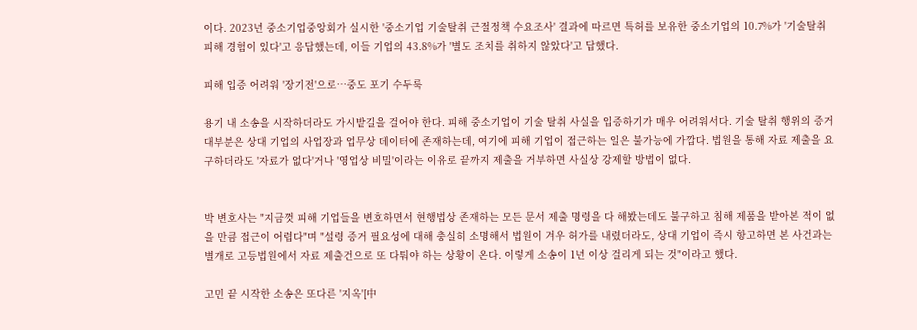이다. 2023년 중소기업중앙회가 실시한 '중소기업 기술탈취 근절정책 수요조사' 결과에 따르면 특허를 보유한 중소기업의 10.7%가 '기술탈취 피해 경험이 있다'고 응답했는데, 이들 기업의 43.8%가 '별도 조치를 취하지 않았다'고 답했다.

피해 입증 어려워 '장기전'으로…중도 포기 수두룩

용기 내 소송을 시작하더라도 가시밭길을 걸어야 한다. 피해 중소기업이 기술 탈취 사실을 입증하기가 매우 어려워서다. 기술 탈취 행위의 증거 대부분은 상대 기업의 사업장과 업무상 데이터에 존재하는데, 여기에 피해 기업이 접근하는 일은 불가능에 가깝다. 법원을 통해 자료 제출을 요구하더라도 '자료가 없다'거나 '영업상 비밀'이라는 이유로 끝까지 제출을 거부하면 사실상 강제할 방법이 없다.


박 변호사는 "지금껏 피해 기업들을 변호하면서 현행법상 존재하는 모든 문서 제출 명령을 다 해봤는데도 불구하고 침해 제품을 받아본 적이 없을 만큼 접근이 어렵다"며 "설령 증거 필요성에 대해 충실히 소명해서 법원이 겨우 허가를 내렸더라도, 상대 기업이 즉시 항고하면 본 사건과는 별개로 고등법원에서 자료 제출건으로 또 다퉈야 하는 상황이 온다. 이렇게 소송이 1년 이상 걸리게 되는 것"이라고 했다.

고민 끝 시작한 소송은 또다른 '지옥'[中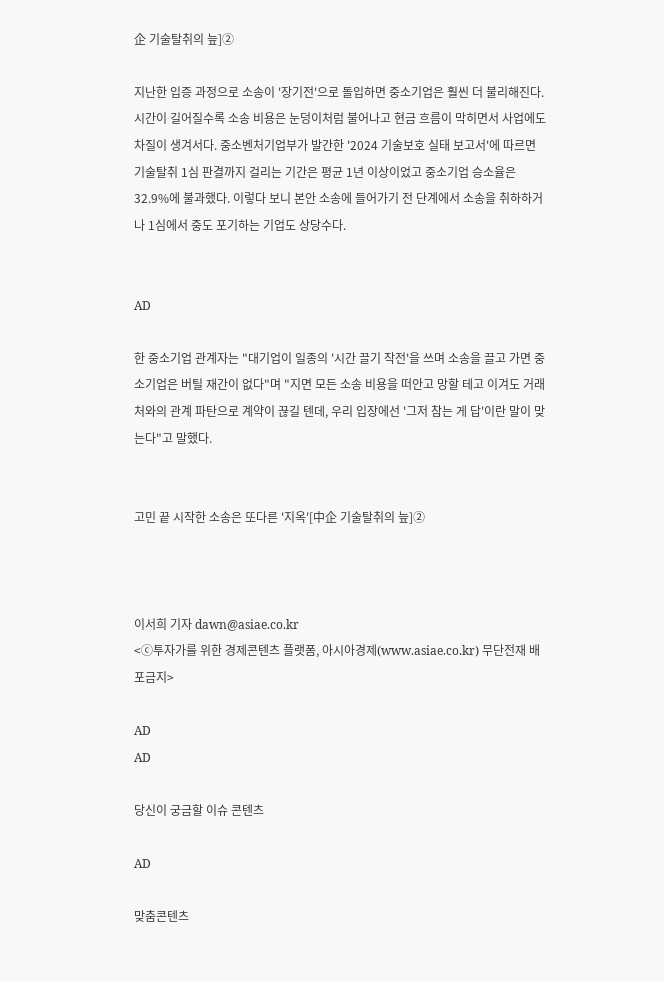企 기술탈취의 늪]②

지난한 입증 과정으로 소송이 '장기전'으로 돌입하면 중소기업은 훨씬 더 불리해진다. 시간이 길어질수록 소송 비용은 눈덩이처럼 불어나고 현금 흐름이 막히면서 사업에도 차질이 생겨서다. 중소벤처기업부가 발간한 '2024 기술보호 실태 보고서'에 따르면 기술탈취 1심 판결까지 걸리는 기간은 평균 1년 이상이었고 중소기업 승소율은 32.9%에 불과했다. 이렇다 보니 본안 소송에 들어가기 전 단계에서 소송을 취하하거나 1심에서 중도 포기하는 기업도 상당수다.


AD

한 중소기업 관계자는 "대기업이 일종의 '시간 끌기 작전'을 쓰며 소송을 끌고 가면 중소기업은 버틸 재간이 없다"며 "지면 모든 소송 비용을 떠안고 망할 테고 이겨도 거래처와의 관계 파탄으로 계약이 끊길 텐데, 우리 입장에선 '그저 참는 게 답'이란 말이 맞는다"고 말했다.


고민 끝 시작한 소송은 또다른 '지옥'[中企 기술탈취의 늪]②



이서희 기자 dawn@asiae.co.kr
<ⓒ투자가를 위한 경제콘텐츠 플랫폼, 아시아경제(www.asiae.co.kr) 무단전재 배포금지>

AD
AD

당신이 궁금할 이슈 콘텐츠

AD

맞춤콘텐츠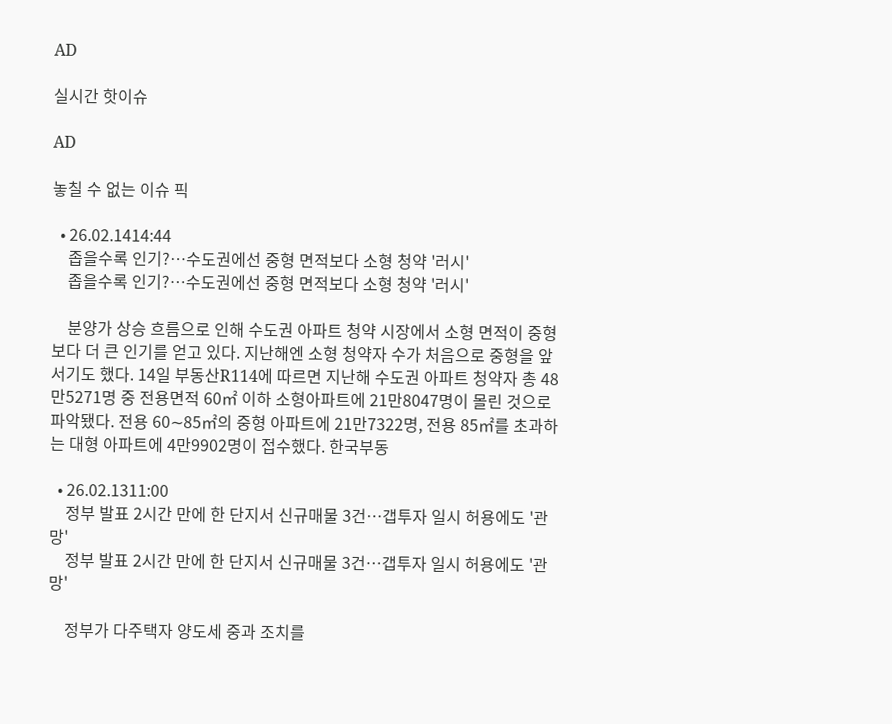AD

실시간 핫이슈

AD

놓칠 수 없는 이슈 픽

  • 26.02.1414:44
    좁을수록 인기?…수도권에선 중형 면적보다 소형 청약 '러시'
    좁을수록 인기?…수도권에선 중형 면적보다 소형 청약 '러시'

    분양가 상승 흐름으로 인해 수도권 아파트 청약 시장에서 소형 면적이 중형보다 더 큰 인기를 얻고 있다. 지난해엔 소형 청약자 수가 처음으로 중형을 앞서기도 했다. 14일 부동산R114에 따르면 지난해 수도권 아파트 청약자 총 48만5271명 중 전용면적 60㎡ 이하 소형아파트에 21만8047명이 몰린 것으로 파악됐다. 전용 60∼85㎡의 중형 아파트에 21만7322명, 전용 85㎡를 초과하는 대형 아파트에 4만9902명이 접수했다. 한국부동

  • 26.02.1311:00
    정부 발표 2시간 만에 한 단지서 신규매물 3건…갭투자 일시 허용에도 '관망'
    정부 발표 2시간 만에 한 단지서 신규매물 3건…갭투자 일시 허용에도 '관망'

    정부가 다주택자 양도세 중과 조치를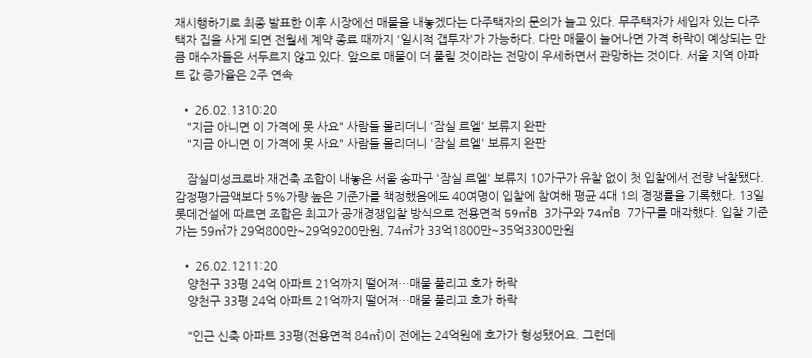재시행하기로 최종 발표한 이후 시장에선 매물을 내놓겠다는 다주택자의 문의가 늘고 있다. 무주택자가 세입자 있는 다주택자 집을 사게 되면 전월세 계약 종료 때까지 '일시적 갭투자'가 가능하다. 다만 매물이 늘어나면 가격 하락이 예상되는 만큼 매수자들은 서두르지 않고 있다. 앞으로 매물이 더 풀릴 것이라는 전망이 우세하면서 관망하는 것이다. 서울 지역 아파트 값 증가율은 2주 연속

  • 26.02.1310:20
    "지금 아니면 이 가격에 못 사요" 사람들 몰리더니 '잠실 르엘' 보류지 완판
    "지금 아니면 이 가격에 못 사요" 사람들 몰리더니 '잠실 르엘' 보류지 완판

    잠실미성크로바 재건축 조합이 내놓은 서울 송파구 '잠실 르엘' 보류지 10가구가 유찰 없이 첫 입찰에서 전량 낙찰됐다. 감정평가금액보다 5%가량 높은 기준가를 책정했음에도 40여명이 입찰에 참여해 평균 4대 1의 경쟁률을 기록했다. 13일 롯데건설에 따르면 조합은 최고가 공개경쟁입찰 방식으로 전용면적 59㎡B 3가구와 74㎡B 7가구를 매각했다. 입찰 기준가는 59㎡가 29억800만~29억9200만원, 74㎡가 33억1800만~35억3300만원

  • 26.02.1211:20
    양천구 33평 24억 아파트 21억까지 떨어져…매물 풀리고 호가 하락
    양천구 33평 24억 아파트 21억까지 떨어져…매물 풀리고 호가 하락

    "인근 신축 아파트 33평(전용면적 84㎡)이 전에는 24억원에 호가가 형성됐어요. 그런데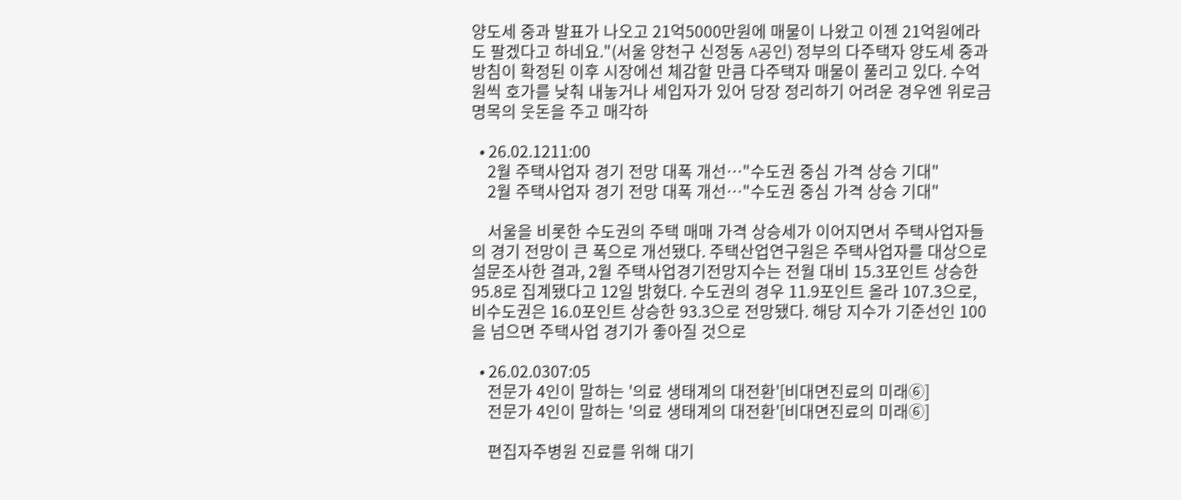양도세 중과 발표가 나오고 21억5000만원에 매물이 나왔고 이젠 21억원에라도 팔겠다고 하네요."(서울 양천구 신정동 A공인) 정부의 다주택자 양도세 중과 방침이 확정된 이후 시장에선 체감할 만큼 다주택자 매물이 풀리고 있다. 수억원씩 호가를 낮춰 내놓거나 세입자가 있어 당장 정리하기 어려운 경우엔 위로금 명목의 웃돈을 주고 매각하

  • 26.02.1211:00
    2월 주택사업자 경기 전망 대폭 개선…"수도권 중심 가격 상승 기대"
    2월 주택사업자 경기 전망 대폭 개선…"수도권 중심 가격 상승 기대"

    서울을 비롯한 수도권의 주택 매매 가격 상승세가 이어지면서 주택사업자들의 경기 전망이 큰 폭으로 개선됐다. 주택산업연구원은 주택사업자를 대상으로 설문조사한 결과, 2월 주택사업경기전망지수는 전월 대비 15.3포인트 상승한 95.8로 집계됐다고 12일 밝혔다. 수도권의 경우 11.9포인트 올라 107.3으로, 비수도권은 16.0포인트 상승한 93.3으로 전망됐다. 해당 지수가 기준선인 100을 넘으면 주택사업 경기가 좋아질 것으로

  • 26.02.0307:05
    전문가 4인이 말하는 '의료 생태계의 대전환'[비대면진료의 미래⑥]
    전문가 4인이 말하는 '의료 생태계의 대전환'[비대면진료의 미래⑥]

    편집자주병원 진료를 위해 대기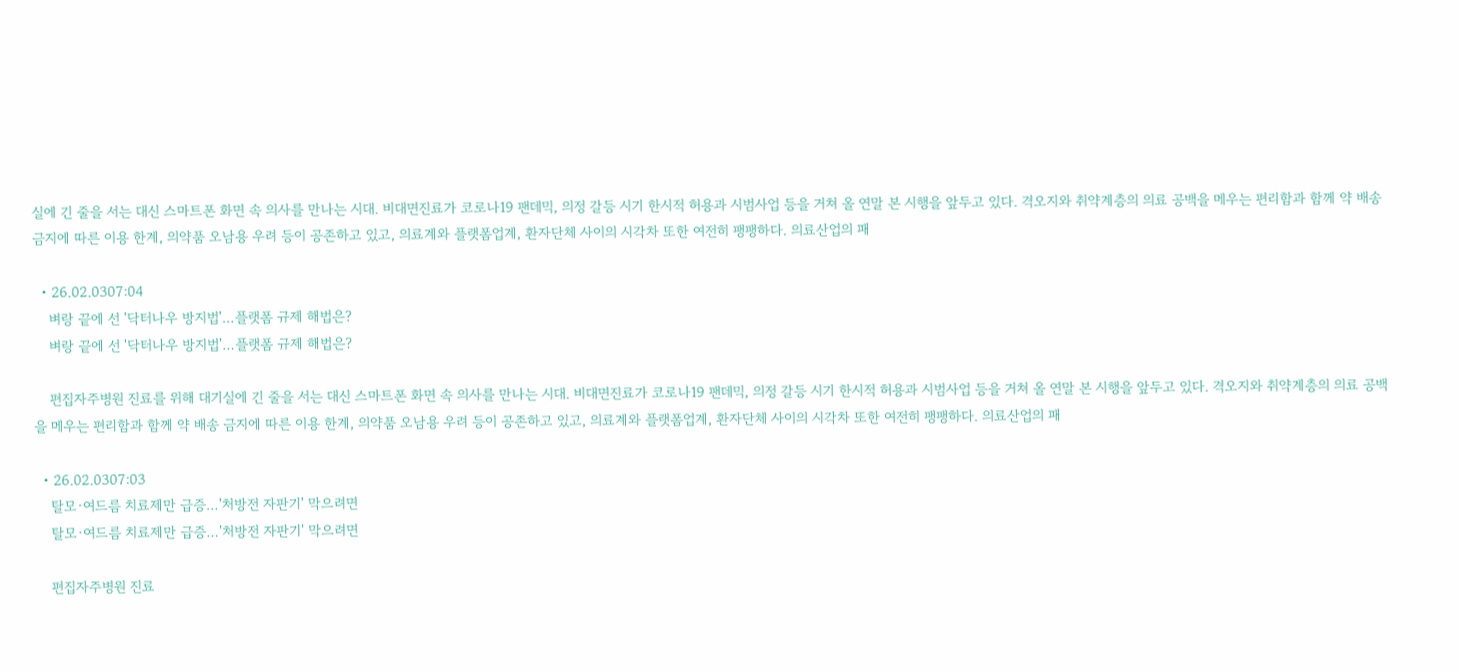실에 긴 줄을 서는 대신 스마트폰 화면 속 의사를 만나는 시대. 비대면진료가 코로나19 팬데믹, 의정 갈등 시기 한시적 허용과 시범사업 등을 거쳐 올 연말 본 시행을 앞두고 있다. 격오지와 취약계층의 의료 공백을 메우는 편리함과 함께 약 배송 금지에 따른 이용 한계, 의약품 오남용 우려 등이 공존하고 있고, 의료계와 플랫폼업계, 환자단체 사이의 시각차 또한 여전히 팽팽하다. 의료산업의 패

  • 26.02.0307:04
    벼랑 끝에 선 '닥터나우 방지법'…플랫폼 규제 해법은?
    벼랑 끝에 선 '닥터나우 방지법'…플랫폼 규제 해법은?

    편집자주병원 진료를 위해 대기실에 긴 줄을 서는 대신 스마트폰 화면 속 의사를 만나는 시대. 비대면진료가 코로나19 팬데믹, 의정 갈등 시기 한시적 허용과 시범사업 등을 거쳐 올 연말 본 시행을 앞두고 있다. 격오지와 취약계층의 의료 공백을 메우는 편리함과 함께 약 배송 금지에 따른 이용 한계, 의약품 오남용 우려 등이 공존하고 있고, 의료계와 플랫폼업계, 환자단체 사이의 시각차 또한 여전히 팽팽하다. 의료산업의 패

  • 26.02.0307:03
    탈모·여드름 치료제만 급증…'처방전 자판기' 막으려면
    탈모·여드름 치료제만 급증…'처방전 자판기' 막으려면

    편집자주병원 진료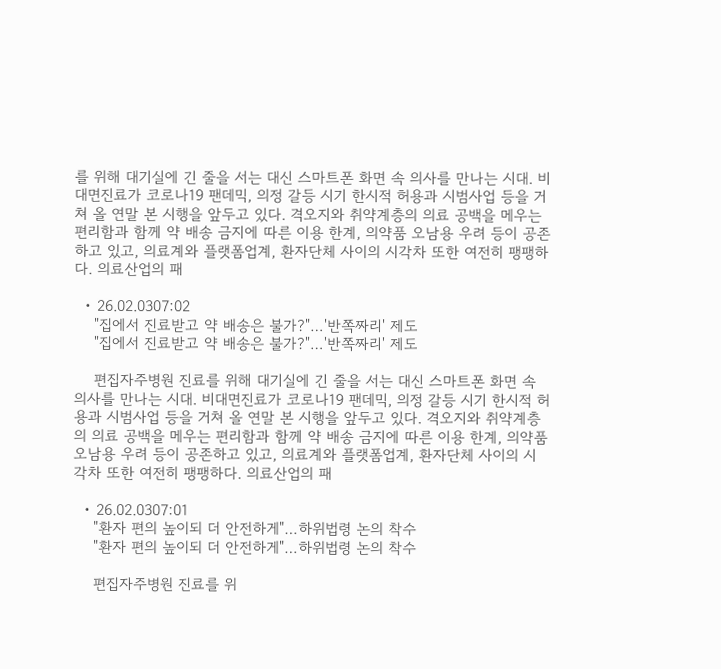를 위해 대기실에 긴 줄을 서는 대신 스마트폰 화면 속 의사를 만나는 시대. 비대면진료가 코로나19 팬데믹, 의정 갈등 시기 한시적 허용과 시범사업 등을 거쳐 올 연말 본 시행을 앞두고 있다. 격오지와 취약계층의 의료 공백을 메우는 편리함과 함께 약 배송 금지에 따른 이용 한계, 의약품 오남용 우려 등이 공존하고 있고, 의료계와 플랫폼업계, 환자단체 사이의 시각차 또한 여전히 팽팽하다. 의료산업의 패

  • 26.02.0307:02
    "집에서 진료받고 약 배송은 불가?"…'반쪽짜리' 제도
    "집에서 진료받고 약 배송은 불가?"…'반쪽짜리' 제도

    편집자주병원 진료를 위해 대기실에 긴 줄을 서는 대신 스마트폰 화면 속 의사를 만나는 시대. 비대면진료가 코로나19 팬데믹, 의정 갈등 시기 한시적 허용과 시범사업 등을 거쳐 올 연말 본 시행을 앞두고 있다. 격오지와 취약계층의 의료 공백을 메우는 편리함과 함께 약 배송 금지에 따른 이용 한계, 의약품 오남용 우려 등이 공존하고 있고, 의료계와 플랫폼업계, 환자단체 사이의 시각차 또한 여전히 팽팽하다. 의료산업의 패

  • 26.02.0307:01
    "환자 편의 높이되 더 안전하게"…하위법령 논의 착수
    "환자 편의 높이되 더 안전하게"…하위법령 논의 착수

    편집자주병원 진료를 위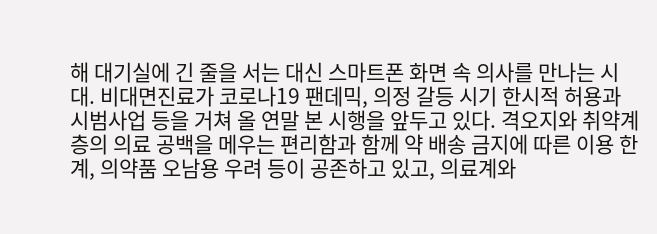해 대기실에 긴 줄을 서는 대신 스마트폰 화면 속 의사를 만나는 시대. 비대면진료가 코로나19 팬데믹, 의정 갈등 시기 한시적 허용과 시범사업 등을 거쳐 올 연말 본 시행을 앞두고 있다. 격오지와 취약계층의 의료 공백을 메우는 편리함과 함께 약 배송 금지에 따른 이용 한계, 의약품 오남용 우려 등이 공존하고 있고, 의료계와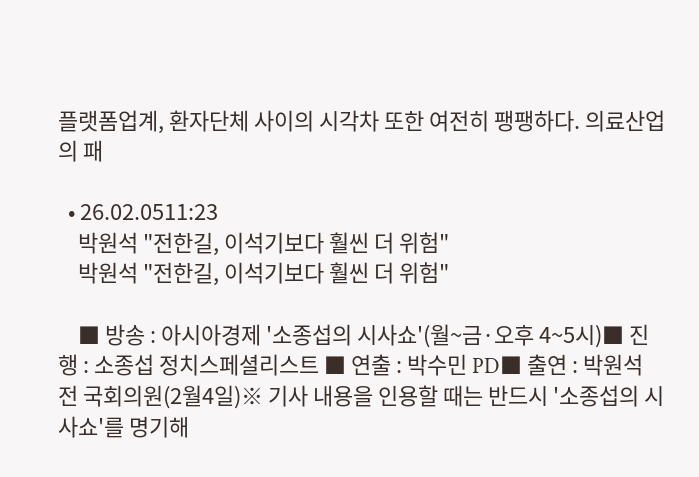플랫폼업계, 환자단체 사이의 시각차 또한 여전히 팽팽하다. 의료산업의 패

  • 26.02.0511:23
    박원석 "전한길, 이석기보다 훨씬 더 위험"
    박원석 "전한길, 이석기보다 훨씬 더 위험"

    ■ 방송 : 아시아경제 '소종섭의 시사쇼'(월~금·오후 4~5시)■ 진행 : 소종섭 정치스페셜리스트 ■ 연출 : 박수민 PD■ 출연 : 박원석 전 국회의원(2월4일)※ 기사 내용을 인용할 때는 반드시 '소종섭의 시사쇼'를 명기해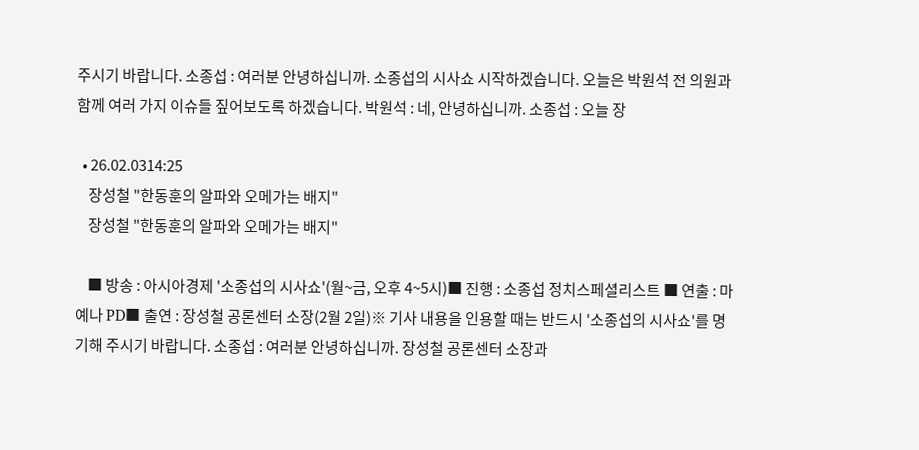주시기 바랍니다. 소종섭 : 여러분 안녕하십니까. 소종섭의 시사쇼 시작하겠습니다. 오늘은 박원석 전 의원과 함께 여러 가지 이슈들 짚어보도록 하겠습니다. 박원석 : 네, 안녕하십니까. 소종섭 : 오늘 장

  • 26.02.0314:25
    장성철 "한동훈의 알파와 오메가는 배지"
    장성철 "한동훈의 알파와 오메가는 배지"

    ■ 방송 : 아시아경제 '소종섭의 시사쇼'(월~금, 오후 4~5시)■ 진행 : 소종섭 정치스페셜리스트 ■ 연출 : 마예나 PD■ 출연 : 장성철 공론센터 소장(2월 2일)※ 기사 내용을 인용할 때는 반드시 '소종섭의 시사쇼'를 명기해 주시기 바랍니다. 소종섭 : 여러분 안녕하십니까. 장성철 공론센터 소장과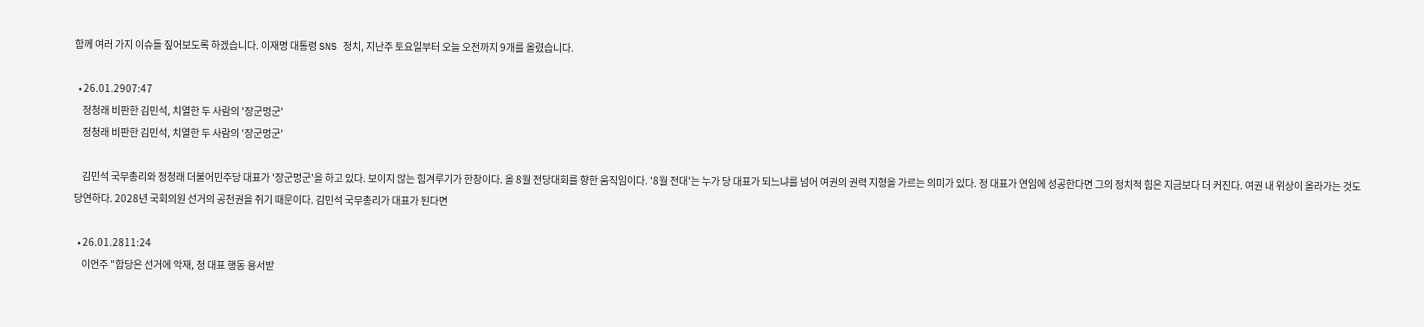함께 여러 가지 이슈들 짚어보도록 하겠습니다. 이재명 대통령 SNS 정치, 지난주 토요일부터 오늘 오전까지 9개를 올렸습니다.

  • 26.01.2907:47
    정청래 비판한 김민석, 치열한 두 사람의 '장군멍군'
    정청래 비판한 김민석, 치열한 두 사람의 '장군멍군'

    김민석 국무총리와 정청래 더불어민주당 대표가 '장군멍군'을 하고 있다. 보이지 않는 힘겨루기가 한창이다. 올 8월 전당대회를 향한 움직임이다. '8월 전대'는 누가 당 대표가 되느냐를 넘어 여권의 권력 지형을 가르는 의미가 있다. 정 대표가 연임에 성공한다면 그의 정치적 힘은 지금보다 더 커진다. 여권 내 위상이 올라가는 것도 당연하다. 2028년 국회의원 선거의 공천권을 쥐기 때문이다. 김민석 국무총리가 대표가 된다면

  • 26.01.2811:24
    이언주 "합당은 선거에 악재, 정 대표 행동 용서받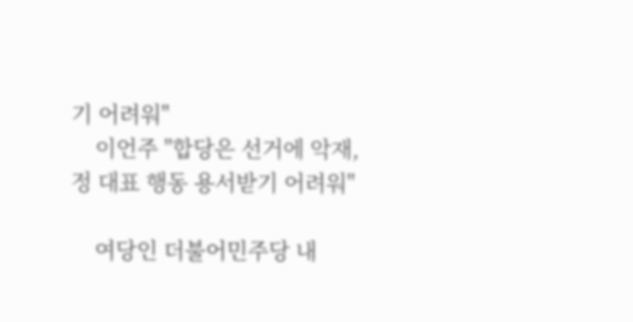기 어려워"
    이언주 "합당은 선거에 악재, 정 대표 행동 용서받기 어려워"

    여당인 더불어민주당 내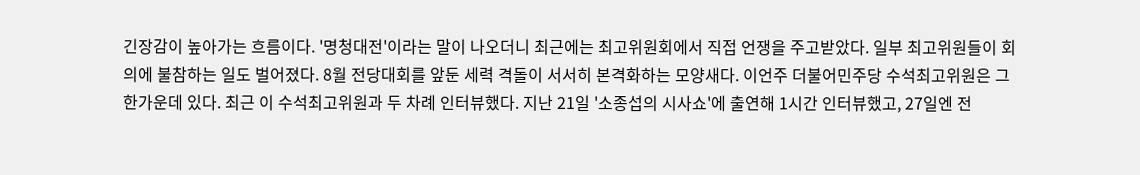긴장감이 높아가는 흐름이다. '명청대전'이라는 말이 나오더니 최근에는 최고위원회에서 직접 언쟁을 주고받았다. 일부 최고위원들이 회의에 불참하는 일도 벌어졌다. 8월 전당대회를 앞둔 세력 격돌이 서서히 본격화하는 모양새다. 이언주 더불어민주당 수석최고위원은 그 한가운데 있다. 최근 이 수석최고위원과 두 차례 인터뷰했다. 지난 21일 '소종섭의 시사쇼'에 출연해 1시간 인터뷰했고, 27일엔 전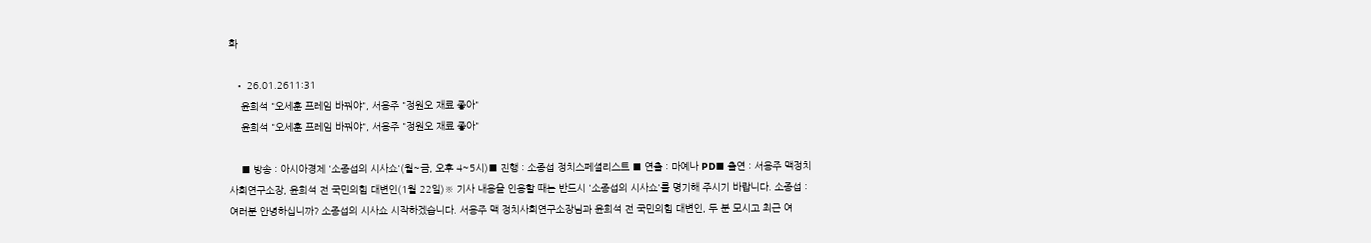화

  • 26.01.2611:31
    윤희석 "오세훈 프레임 바꿔야", 서용주 "정원오 재료 좋아"
    윤희석 "오세훈 프레임 바꿔야", 서용주 "정원오 재료 좋아"

    ■ 방송 : 아시아경제 '소종섭의 시사쇼'(월~금, 오후 4~5시)■ 진행 : 소종섭 정치스페셜리스트 ■ 연출 : 마예나 PD■ 출연 : 서용주 맥정치사회연구소장, 윤희석 전 국민의힘 대변인(1월 22일)※ 기사 내용을 인용할 때는 반드시 '소종섭의 시사쇼'를 명기해 주시기 바랍니다. 소종섭 : 여러분 안녕하십니까? 소종섭의 시사쇼 시작하겠습니다. 서용주 맥 정치사회연구소장님과 윤희석 전 국민의힘 대변인, 두 분 모시고 최근 여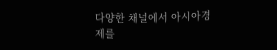다양한 채널에서 아시아경제를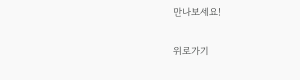만나보세요!

위로가기